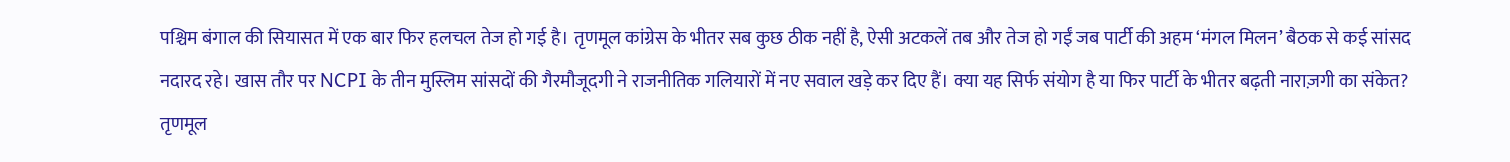पश्चिम बंगाल की सियासत में एक बार फिर हलचल तेज हो गई है। तृणमूल कांग्रेस के भीतर सब कुछ ठीक नहीं है, ऐसी अटकलें तब और तेज हो गईं जब पार्टी की अहम ‘मंगल मिलन’ बैठक से कई सांसद नदारद रहे। खास तौर पर NCPI के तीन मुस्लिम सांसदों की गैरमौजूदगी ने राजनीतिक गलियारों में नए सवाल खड़े कर दिए हैं। क्या यह सिर्फ संयोग है या फिर पार्टी के भीतर बढ़ती नाराज़गी का संकेत?
तृणमूल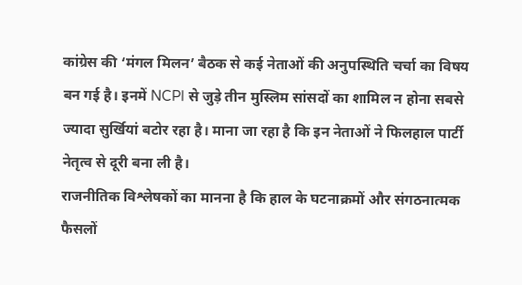कांग्रेस की ‘मंगल मिलन’ बैठक से कई नेताओं की अनुपस्थिति चर्चा का विषय बन गई है। इनमें NCPI से जुड़े तीन मुस्लिम सांसदों का शामिल न होना सबसे ज्यादा सुर्खियां बटोर रहा है। माना जा रहा है कि इन नेताओं ने फिलहाल पार्टी नेतृत्व से दूरी बना ली है।
राजनीतिक विश्लेषकों का मानना है कि हाल के घटनाक्रमों और संगठनात्मक फैसलों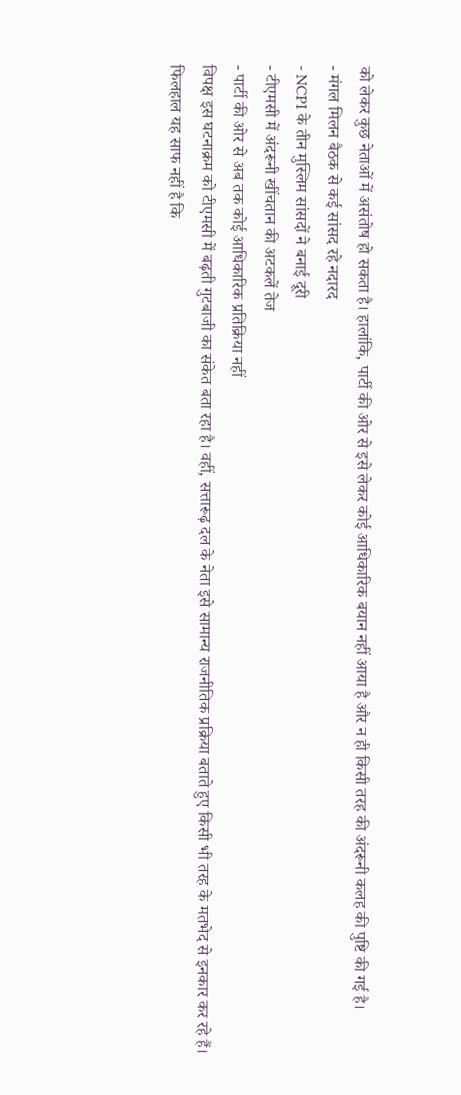को लेकर कुछ नेताओं में असंतोष हो सकता है। हालांकि, पार्टी की ओर से इसे लेकर कोई आधिकारिक बयान नहीं आया है और न ही किसी तरह की अंदरूनी कलह की पुष्टि की गई है।
- मंगल मिलन बैठक से कई सांसद रहे नदारद
- NCPI के तीन मुस्लिम सांसदों ने बनाई दूरी
- टीएमसी में अंदरूनी खींचतान की अटकलें तेज
- पार्टी की ओर से अब तक कोई आधिकारिक प्रतिक्रिया नहीं
विपक्ष इस घटनाक्रम को टीएमसी में बढ़ती गुटबाजी का संकेत बता रहा है। वहीं, सत्तारूढ़ दल के नेता इसे सामान्य राजनीतिक प्रक्रिया बताते हुए किसी भी तरह के मतभेद से इनकार कर रहे हैं।
फिलहाल यह साफ नहीं है कि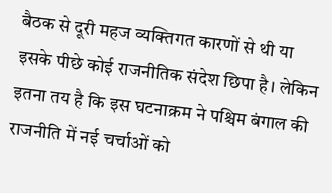बैठक से दूरी महज व्यक्तिगत कारणों से थी या इसके पीछे कोई राजनीतिक संदेश छिपा है। लेकिन इतना तय है कि इस घटनाक्रम ने पश्चिम बंगाल की राजनीति में नई चर्चाओं को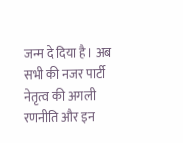जन्म दे दिया है। अब सभी की नजर पार्टी नेतृत्व की अगली रणनीति और इन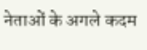नेताओं के अगले कदम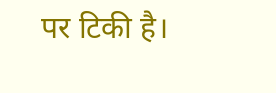पर टिकी है।